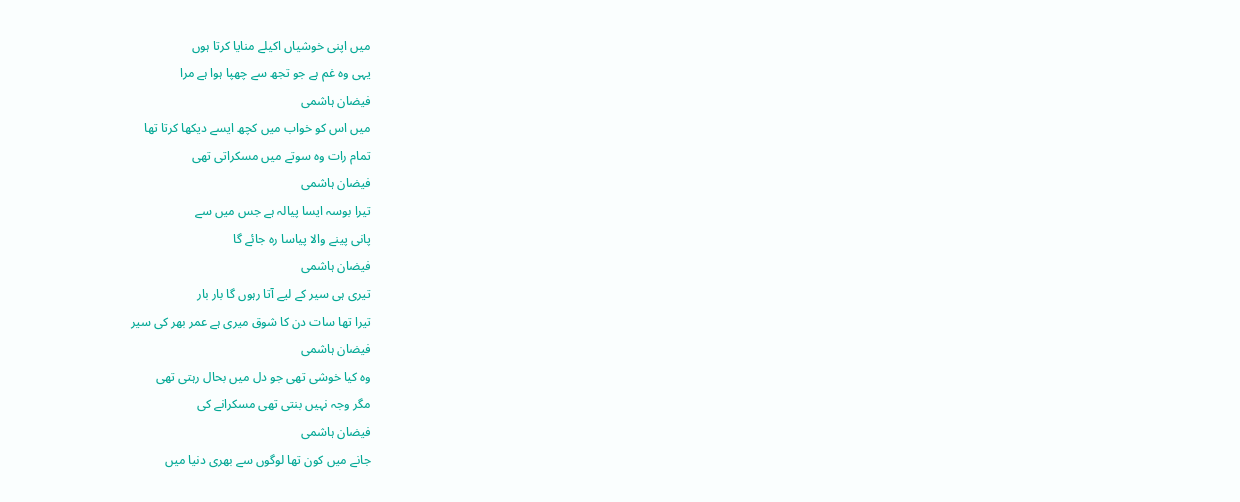میں اپنی خوشیاں اکیلے منایا کرتا ہوں
یہی وہ غم ہے جو تجھ سے چھپا ہوا ہے مرا
فیضان ہاشمی
میں اس کو خواب میں کچھ ایسے دیکھا کرتا تھا
تمام رات وہ سوتے میں مسکراتی تھی
فیضان ہاشمی
تیرا بوسہ ایسا پیالہ ہے جس میں سے
پانی پینے والا پیاسا رہ جائے گا
فیضان ہاشمی
تیری ہی سیر کے لیے آتا رہوں گا بار بار
تیرا تھا سات دن کا شوق میری ہے عمر بھر کی سیر
فیضان ہاشمی
وہ کیا خوشی تھی جو دل میں بحال رہتی تھی
مگر وجہ نہیں بنتی تھی مسکرانے کی
فیضان ہاشمی
جانے میں کون تھا لوگوں سے بھری دنیا میں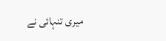میری تنہائی نے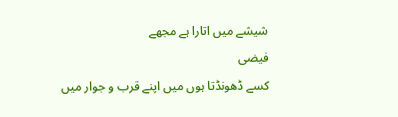شیشے میں اتارا ہے مجھے
فیضی
کسے ڈھونڈتا ہوں میں اپنے قرب و جوار میں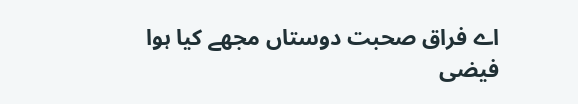اے فراق صحبت دوستاں مجھے کیا ہوا
فیضی